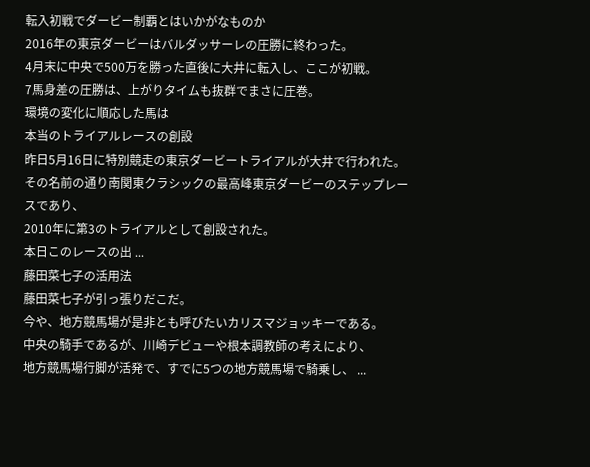転入初戦でダービー制覇とはいかがなものか
2016年の東京ダービーはバルダッサーレの圧勝に終わった。
4月末に中央で500万を勝った直後に大井に転入し、ここが初戦。
7馬身差の圧勝は、上がりタイムも抜群でまさに圧巻。
環境の変化に順応した馬は
本当のトライアルレースの創設
昨日5月16日に特別競走の東京ダービートライアルが大井で行われた。
その名前の通り南関東クラシックの最高峰東京ダービーのステップレースであり、
2010年に第3のトライアルとして創設された。
本日このレースの出 ...
藤田菜七子の活用法
藤田菜七子が引っ張りだこだ。
今や、地方競馬場が是非とも呼びたいカリスマジョッキーである。
中央の騎手であるが、川崎デビューや根本調教師の考えにより、
地方競馬場行脚が活発で、すでに5つの地方競馬場で騎乗し、 ...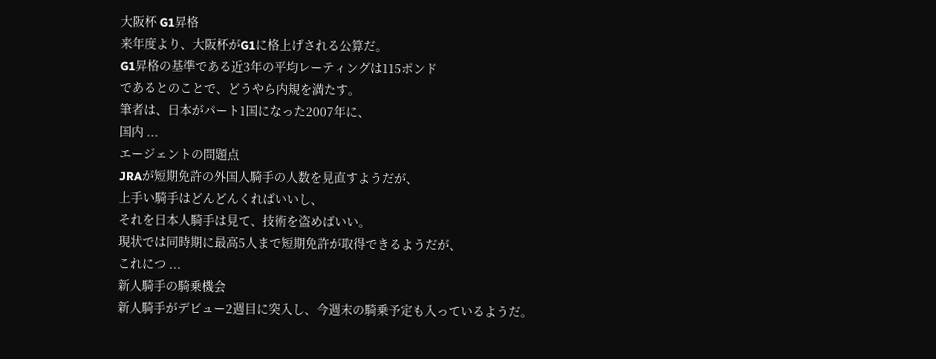大阪杯 G1昇格
来年度より、大阪杯がG1に格上げされる公算だ。
G1昇格の基準である近3年の平均レーティングは115ポンド
であるとのことで、どうやら内規を満たす。
筆者は、日本がパート1国になった2007年に、
国内 ...
エージェントの問題点
JRAが短期免許の外国人騎手の人数を見直すようだが、
上手い騎手はどんどんくればいいし、
それを日本人騎手は見て、技術を盗めばいい。
現状では同時期に最高5人まで短期免許が取得できるようだが、
これにつ ...
新人騎手の騎乗機会
新人騎手がデビュー2週目に突入し、今週末の騎乗予定も入っているようだ。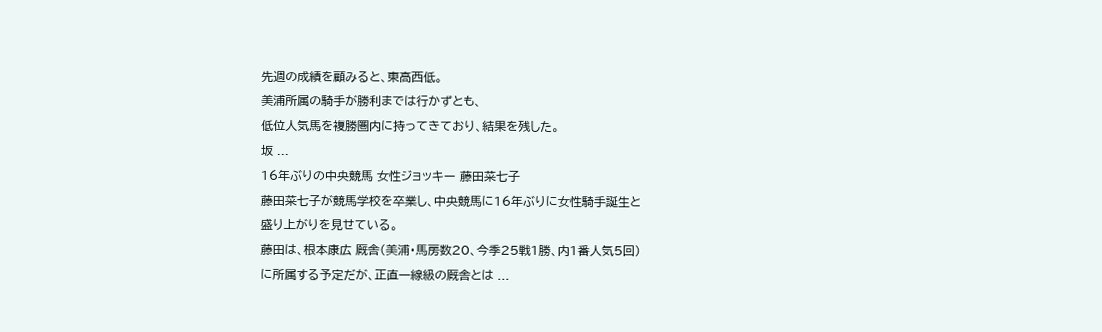先週の成績を顧みると、東高西低。
美浦所属の騎手が勝利までは行かずとも、
低位人気馬を複勝圏内に持ってきており、結果を残した。
坂 ...
16年ぶりの中央競馬 女性ジョッキー 藤田菜七子
藤田菜七子が競馬学校を卒業し、中央競馬に16年ぶりに女性騎手誕生と
盛り上がりを見せている。
藤田は、根本康広 厩舎(美浦・馬房数20、今季25戦1勝、内1番人気5回)
に所属する予定だが、正直一線級の厩舎とは ...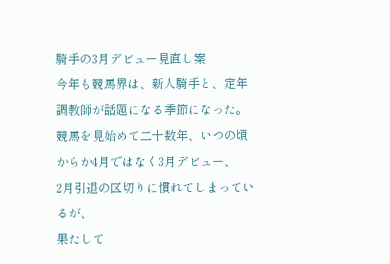騎手の3月デビュー見直し案
今年も競馬界は、新人騎手と、定年調教師が話題になる季節になった。
競馬を見始めて二十数年、いつの頃からか4月ではなく3月デビュー、
2月引退の区切りに慣れてしまっているが、
果たして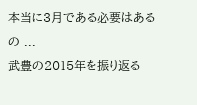本当に3月である必要はあるの ...
武豊の2015年を振り返る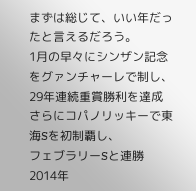まずは総じて、いい年だったと言えるだろう。
1月の早々にシンザン記念をグァンチャーレで制し、
29年連続重賞勝利を達成
さらにコパノリッキーで東海Sを初制覇し、
フェブラリーSと連勝
2014年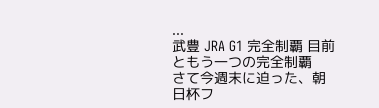...
武豊 JRA G1 完全制覇 目前 ともう一つの完全制覇
さて今週末に迫った、朝日杯フ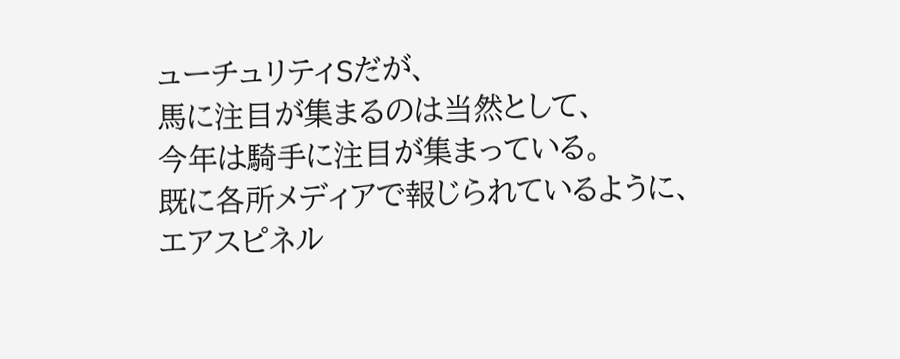ューチュリティSだが、
馬に注目が集まるのは当然として、
今年は騎手に注目が集まっている。
既に各所メディアで報じられているように、
エアスピネル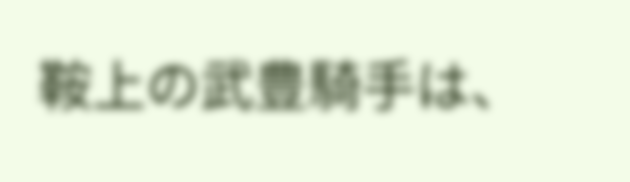鞍上の武豊騎手は、